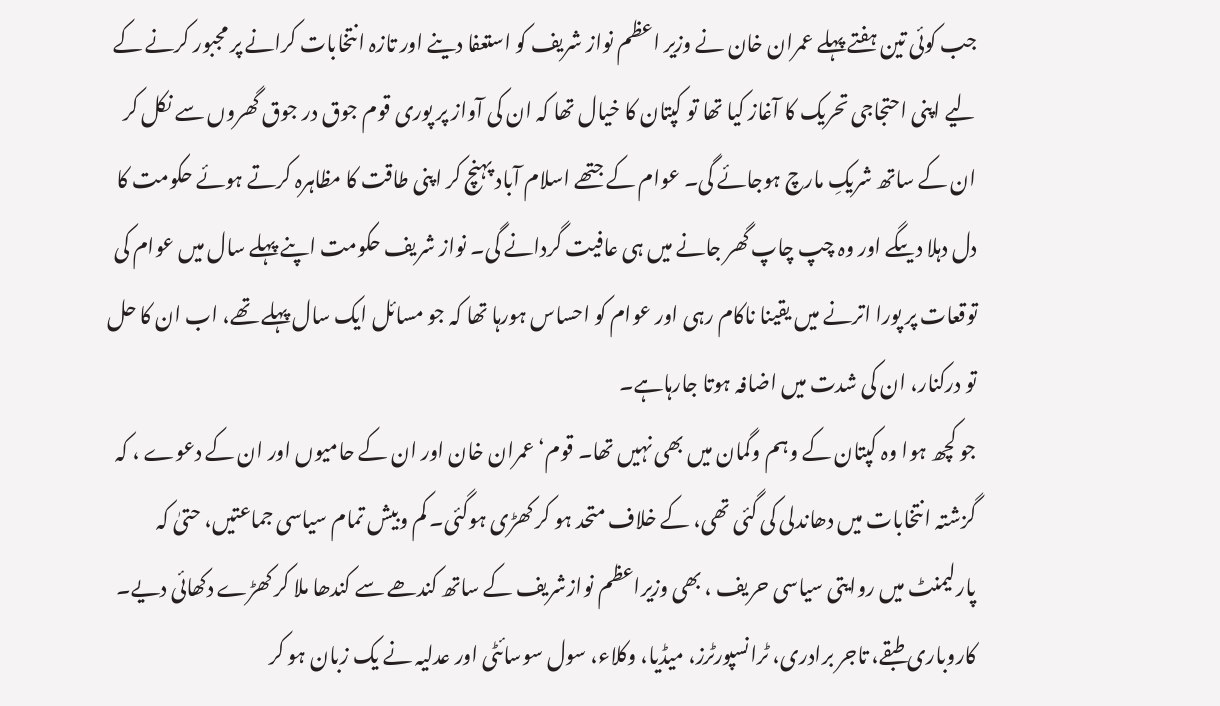جب کوئی تین ہفتے پہلے عمران خان نے وزیر اعظم نواز شریف کو استعفا دینے اور تازہ انتخابات کرانے پر مجبور کرنے کے لیے اپنی احتجاجی تحریک کا آغاز کیا تھا تو کپتان کا خیال تھا کہ ان کی آواز پر پوری قوم جوق در جوق گھروں سے نکل کر ان کے ساتھ شریکِ مارچ ہوجائے گی۔ عوام کے جتھے اسلام آباد پہنچ کر اپنی طاقت کا مظاہرہ کرتے ہوئے حکومت کا دل دہلا دیںگے اور وہ چپ چاپ گھر جانے میں ہی عافیت گردانے گی۔ نواز شریف حکومت اپنے پہلے سال میں عوام کی توقعات پر پورا اترنے میں یقینا ناکام رہی اور عوام کو احساس ہورہا تھا کہ جو مسائل ایک سال پہلے تھے، اب ان کا حل تو درکنار، ان کی شدت میں اضافہ ہوتا جارہاہے۔
جو کچھ ہوا وہ کپتان کے وہم وگمان میں بھی نہیں تھا۔ قوم‘ عمران خان اور ان کے حامیوں اور ان کے دعوے ، کہ گزشتہ انتخابات میں دھاندلی کی گئی تھی، کے خلاف متحد ہو کر کھڑی ہوگئی۔ کم وبیش تمام سیاسی جماعتیں، حتیٰ کہ پارلیمنٹ میں روایتی سیاسی حریف ، بھی وزیراعظم نوازشریف کے ساتھ کندھے سے کندھا ملا کر کھڑے دکھائی دیے۔ کاروباری طبقے، تاجر برادری، ٹرانسپورٹرز، میڈیا، وکلاء، سول سوسائٹی اور عدلیہ نے یک زبان ہو کر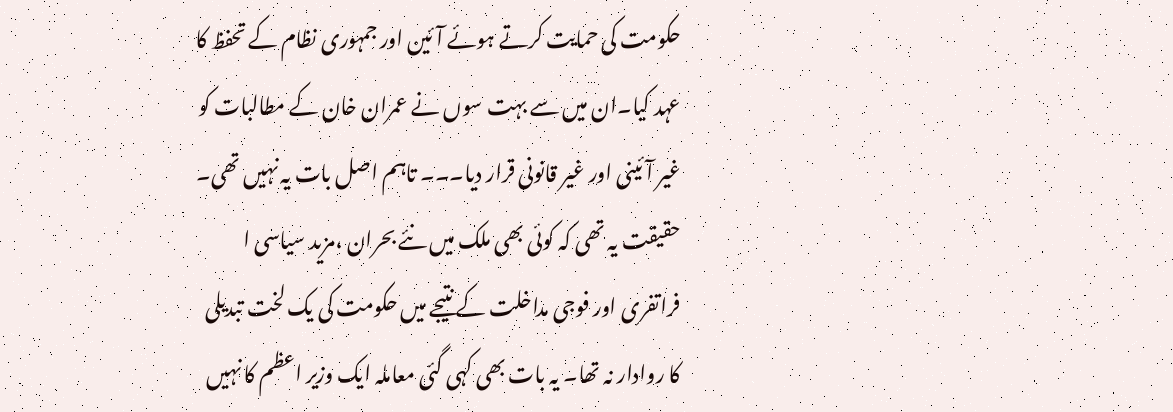حکومت کی حمایت کرتے ہوئے آئین اور جمہوری نظام کے تحفظ کا عہد کیا۔ان میں سے بہت سوں نے عمران خان کے مطالبات کو غیر آئینی اور غیر قانونی قرار دیا۔۔۔ تاہم اصل بات یہ نہیں تھی۔ حقیقت یہ تھی کہ کوئی بھی ملک میں نئے بحران ،مزید سیاسی ا فراتفری اور فوجی مداخلت کے نتیجے میں حکومت کی یک لخت تبدیلی کا روادار نہ تھا۔ یہ بات بھی کہی گئی معاملہ ایک وزیر اعظم کا نہیں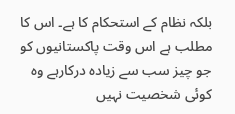بلکہ نظام کے استحکام کا ہے۔ اس کا مطلب ہے اس وقت پاکستانیوں کو جو چیز سب سے زیادہ درکارہے وہ کوئی شخصیت نہیں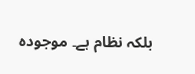بلکہ نظام ہے۔ موجودہ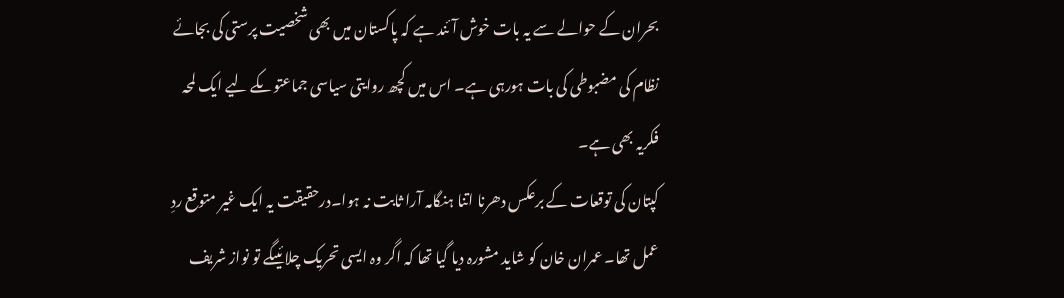بحران کے حوالے سے یہ بات خوش آئند ہے کہ پاکستان میں بھی شخصیت پرستی کی بجائے نظام کی مضبوطی کی بات ہورہی ہے۔ اس میں کچھ روایتی سیاسی جماعتوںکے لیے ایک لمحہ فکریہ بھی ہے۔
کپتان کی توقعات کے برعکس دھرنا اتنا ہنگامہ آرا ثابت نہ ہوا۔درحقیقت یہ ایک غیر متوقع ردِ عمل تھا۔ عمران خان کو شاید مشورہ دیا گیا تھا کہ اگر وہ ایسی تحریک چلائیںگے تو نواز شریف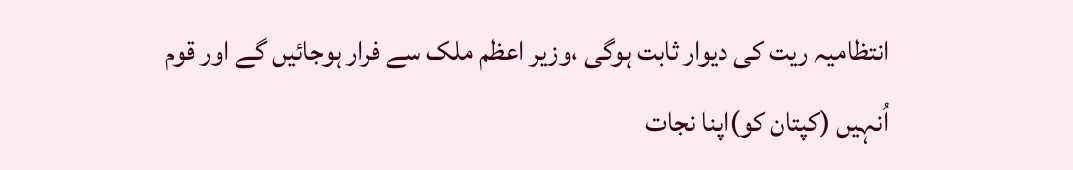انتظامیہ ریت کی دیوار ثابت ہوگی ،وزیر اعظم ملک سے فرار ہوجائیں گے اور قوم اُنہیں (کپتان کو)اپنا نجات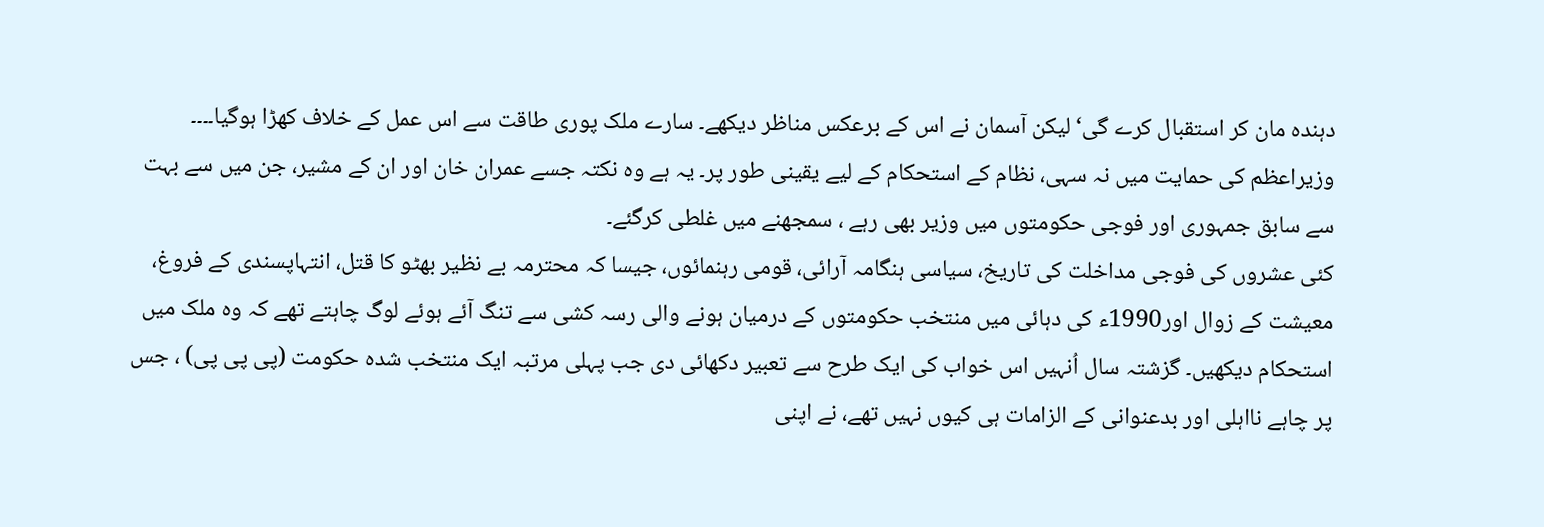دہندہ مان کر استقبال کرے گی‘ لیکن آسمان نے اس کے برعکس مناظر دیکھے۔ سارے ملک پوری طاقت سے اس عمل کے خلاف کھڑا ہوگیا۔۔۔۔ وزیراعظم کی حمایت میں نہ سہی، نظام کے استحکام کے لیے یقینی طور پر۔ یہ ہے وہ نکتہ جسے عمران خان اور ان کے مشیر، جن میں سے بہت سے سابق جمہوری اور فوجی حکومتوں میں وزیر بھی رہے ، سمجھنے میں غلطی کرگئے۔
کئی عشروں کی فوجی مداخلت کی تاریخ، سیاسی ہنگامہ آرائی، قومی رہنمائوں، جیسا کہ محترمہ بے نظیر بھٹو کا قتل، انتہاپسندی کے فروغ، معیشت کے زوال اور1990ء کی دہائی میں منتخب حکومتوں کے درمیان ہونے والی رسہ کشی سے تنگ آئے ہوئے لوگ چاہتے تھے کہ وہ ملک میں استحکام دیکھیں۔ گزشتہ سال اُنہیں اس خواب کی ایک طرح سے تعبیر دکھائی دی جب پہلی مرتبہ ایک منتخب شدہ حکومت (پی پی پی) ، جس پر چاہے نااہلی اور بدعنوانی کے الزامات ہی کیوں نہیں تھے، نے اپنی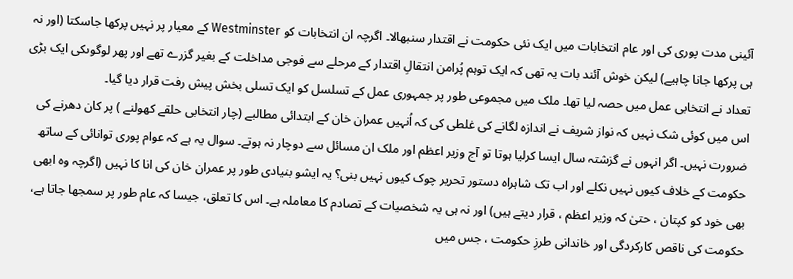آئینی مدت پوری کی اور عام انتخابات میں ایک نئی حکومت نے اقتدار سنبھالا۔ اگرچہ ان انتخابات کو Westminster کے معیار پر نہیں پرکھا جاسکتا (اور نہ ہی پرکھا جانا چاہیے) لیکن خوش آئند بات یہ تھی کہ ایک توہم پُرامن انتقالِ اقتدار کے مرحلے سے فوجی مداخلت کے بغیر گزرے تھے اور پھر لوگوںکی ایک بڑی تعداد نے انتخابی عمل میں حصہ لیا تھا۔ ملک میں مجموعی طور پر جمہوری عمل کے تسلسل کو ایک تسلی بخش پیش رفت قرار دیا گیا۔
اس میں کوئی شک نہیں کہ نواز شریف نے اندازہ لگانے کی غلطی کی کہ اُنہیں عمران خان کے ابتدائی مطالبے (چار انتخابی حلقے کھولنے ) پر کان دھرنے کی ضرورت نہیں۔ اگر انہوں نے گزشتہ سال ایسا کرلیا ہوتا تو آج وزیر اعظم اور ملک ان مسائل سے دوچار نہ ہوتے۔ سوال یہ ہے کہ عوام پوری توانائی کے ساتھ حکومت کے خلاف کیوں نہیں نکلے اور اب تک شاہراہ دستور تحریر چوک کیوں نہیں بنی؟ یہ ایشو بنیادی طور پر عمران خان کی انا کا نہیں (اگرچہ وہ ابھی بھی خود کو کپتان ، حتیٰ کہ وزیر اعظم ، قرار دیتے ہیں) اور نہ ہی یہ شخصیات کے تصادم کا معاملہ ہے۔ اس کا تعلق، جیسا کہ عام طور پر سمجھا جاتا ہے، حکومت کی ناقص کارکردگی اور خاندانی طرزِ حکومت ، جس میں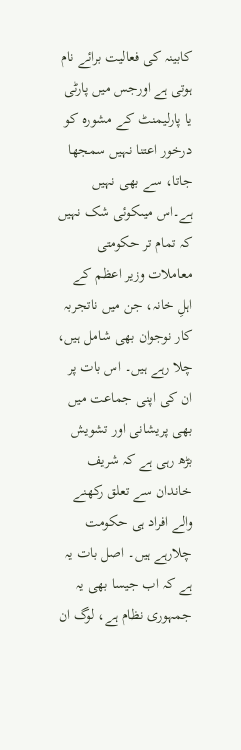کابینہ کی فعالیت برائے نام ہوتی ہے اورجس میں پارٹی یا پارلیمنٹ کے مشورہ کو درخور اعتنا نہیں سمجھا جاتا، سے بھی نہیں ہے۔اس میںکوئی شک نہیں کہ تمام تر حکومتی معاملات وزیر اعظم کے اہلِ خانہ، جن میں ناتجربہ کار نوجوان بھی شامل ہیں، چلا رہے ہیں۔ اس بات پر ان کی اپنی جماعت میں
بھی پریشانی اور تشویش بڑھ رہی ہے کہ شریف خاندان سے تعلق رکھنے والے افراد ہی حکومت چلارہے ہیں۔ اصل بات یہ ہے کہ اب جیسا بھی یہ جمہوری نظام ہے، لوگ ان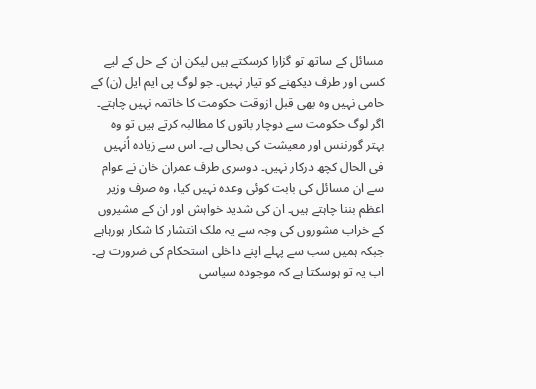مسائل کے ساتھ تو گزارا کرسکتے ہیں لیکن ان کے حل کے لیے کسی اور طرف دیکھنے کو تیار نہیں۔ جو لوگ پی ایم ایل (ن) کے حامی نہیں وہ بھی قبل ازوقت حکومت کا خاتمہ نہیں چاہتے۔
اگر لوگ حکومت سے دوچار باتوں کا مطالبہ کرتے ہیں تو وہ بہتر گورننس اور معیشت کی بحالی ہے۔ اس سے زیادہ اُنہیں فی الحال کچھ درکار نہیں۔ دوسری طرف عمران خان نے عوام سے ان مسائل کی بابت کوئی وعدہ نہیں کیا، وہ صرف وزیر اعظم بننا چاہتے ہیں۔ ان کی شدید خواہش اور ان کے مشیروں کے خراب مشوروں کی وجہ سے یہ ملک انتشار کا شکار ہورہاہے جبکہ ہمیں سب سے پہلے اپنے داخلی استحکام کی ضرورت ہے۔ اب یہ تو ہوسکتا ہے کہ موجودہ سیاسی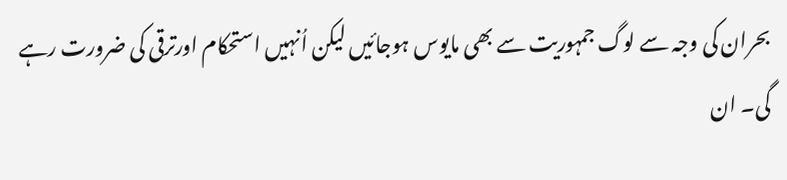بحران کی وجہ سے لوگ جمہوریت سے بھی مایوس ہوجائیں لیکن اُنہیں استحکام اورترقی کی ضرورت رہے گی۔ ان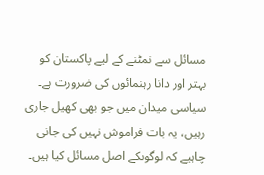مسائل سے نمٹنے کے لیے پاکستان کو بہتر اور دانا رہنمائوں کی ضرورت ہے۔ سیاسی میدان میں جو بھی کھیل جاری رہیں، یہ بات فراموش نہیں کی جانی چاہیے کہ لوگوںکے اصل مسائل کیا ہیں۔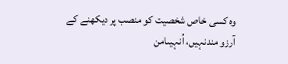وہ کسی خاص شخصیت کو منصب پر دیکھنے کے آرزو مندنہیں، اُنہیںامن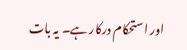اور استحکام درکار ہے۔ یہ بات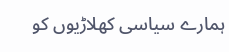ہمارے سیاسی کھلاڑیوں کو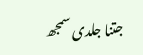جتنا جلدی سمجھ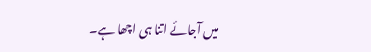میں آجائے اتنا ہی اچھا ہے۔